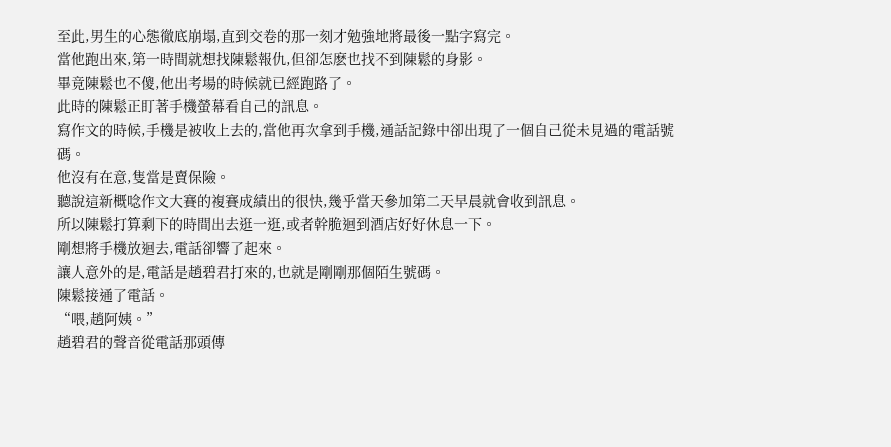至此,男生的心態徹底崩塌,直到交卷的那一刻才勉強地將最後一點字寫完。
當他跑出來,第一時間就想找陳鬆報仇,但卻怎麽也找不到陳鬆的身影。
畢竟陳鬆也不傻,他出考場的時候就已經跑路了。
此時的陳鬆正盯著手機螢幕看自己的訊息。
寫作文的時候,手機是被收上去的,當他再次拿到手機,通話記錄中卻出現了一個自己從未見過的電話號碼。
他沒有在意,隻當是賣保險。
聽說這新概唸作文大賽的複賽成績出的很快,幾乎當天參加第二天早晨就會收到訊息。
所以陳鬆打算剩下的時間出去逛一逛,或者幹脆迴到酒店好好休息一下。
剛想將手機放迴去,電話卻響了起來。
讓人意外的是,電話是趙碧君打來的,也就是剛剛那個陌生號碼。
陳鬆接通了電話。
“喂,趙阿姨。”
趙碧君的聲音從電話那頭傳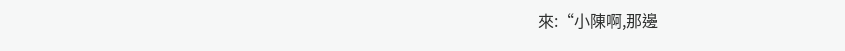來:“小陳啊,那邊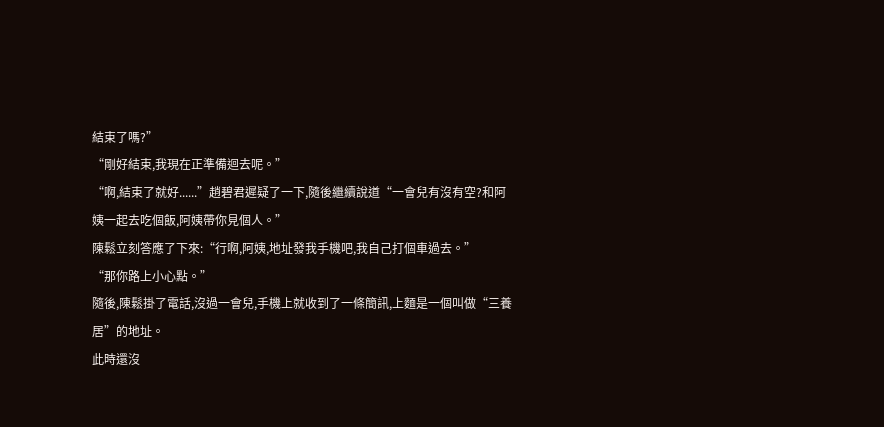結束了嗎?”
“剛好結束,我現在正準備迴去呢。”
“啊,結束了就好......”趙碧君遲疑了一下,隨後繼續說道“一會兒有沒有空?和阿姨一起去吃個飯,阿姨帶你見個人。”
陳鬆立刻答應了下來:“行啊,阿姨,地址發我手機吧,我自己打個車過去。”
“那你路上小心點。”
隨後,陳鬆掛了電話,沒過一會兒,手機上就收到了一條簡訊,上麵是一個叫做“三養居”的地址。
此時還沒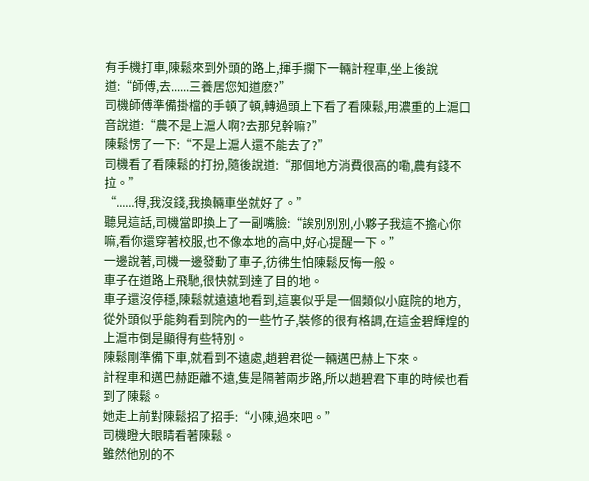有手機打車,陳鬆來到外頭的路上,揮手攔下一輛計程車,坐上後說道:“師傅,去......三養居您知道麽?”
司機師傅準備掛檔的手頓了頓,轉過頭上下看了看陳鬆,用濃重的上滬口音說道:“農不是上滬人啊?去那兒幹嘛?”
陳鬆愣了一下:“不是上滬人還不能去了?”
司機看了看陳鬆的打扮,隨後說道:“那個地方消費很高的嘞,農有錢不拉。”
“......得,我沒錢,我換輛車坐就好了。”
聽見這話,司機當即換上了一副嘴臉:“誒別別別,小夥子我這不擔心你嘛,看你還穿著校服,也不像本地的高中,好心提醒一下。”
一邊說著,司機一邊發動了車子,彷彿生怕陳鬆反悔一般。
車子在道路上飛馳,很快就到達了目的地。
車子還沒停穩,陳鬆就遠遠地看到,這裏似乎是一個類似小庭院的地方,從外頭似乎能夠看到院內的一些竹子,裝修的很有格調,在這金碧輝煌的上滬市倒是顯得有些特別。
陳鬆剛準備下車,就看到不遠處,趙碧君從一輛邁巴赫上下來。
計程車和邁巴赫距離不遠,隻是隔著兩步路,所以趙碧君下車的時候也看到了陳鬆。
她走上前對陳鬆招了招手:“小陳,過來吧。”
司機瞪大眼睛看著陳鬆。
雖然他別的不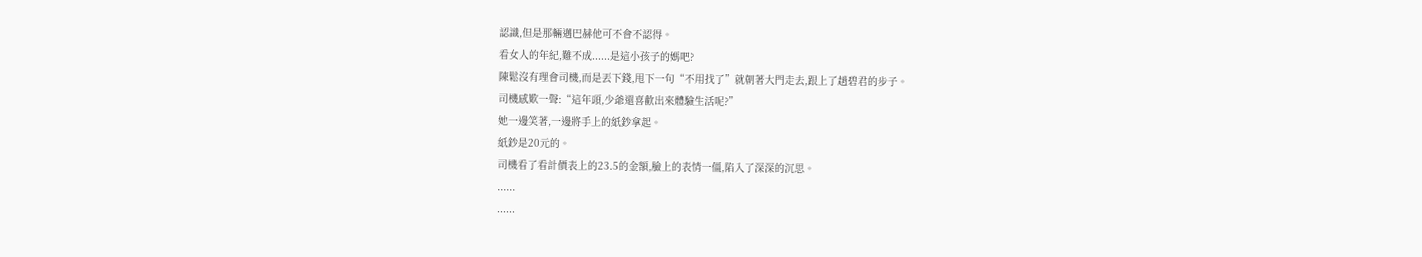認識,但是那輛邁巴赫他可不會不認得。
看女人的年紀,難不成......是這小孩子的媽吧?
陳鬆沒有理會司機,而是丟下錢,甩下一句“不用找了”就朝著大門走去,跟上了趙碧君的步子。
司機感歎一聲:“這年頭,少爺還喜歡出來體驗生活呢?”
她一邊笑著,一邊將手上的紙鈔拿起。
紙鈔是20元的。
司機看了看計價表上的23.5的金額,臉上的表情一僵,陷入了深深的沉思。
......
......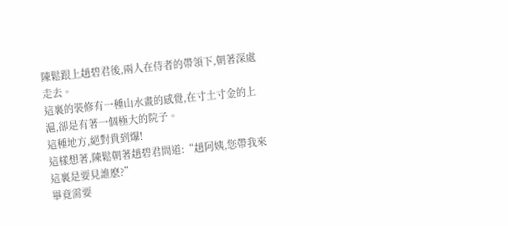陳鬆跟上趙碧君後,兩人在侍者的帶領下,朝著深處走去。
這裏的裝修有一種山水畫的感覺,在寸土寸金的上滬,卻是有著一個極大的院子。
這種地方,絕對貴到爆!
這樣想著,陳鬆朝著趙碧君問道:“趙阿姨,您帶我來這裏是要見誰麽?”
畢竟需要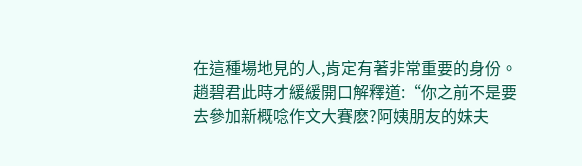在這種場地見的人,肯定有著非常重要的身份。
趙碧君此時才緩緩開口解釋道:“你之前不是要去參加新概唸作文大賽麽?阿姨朋友的妹夫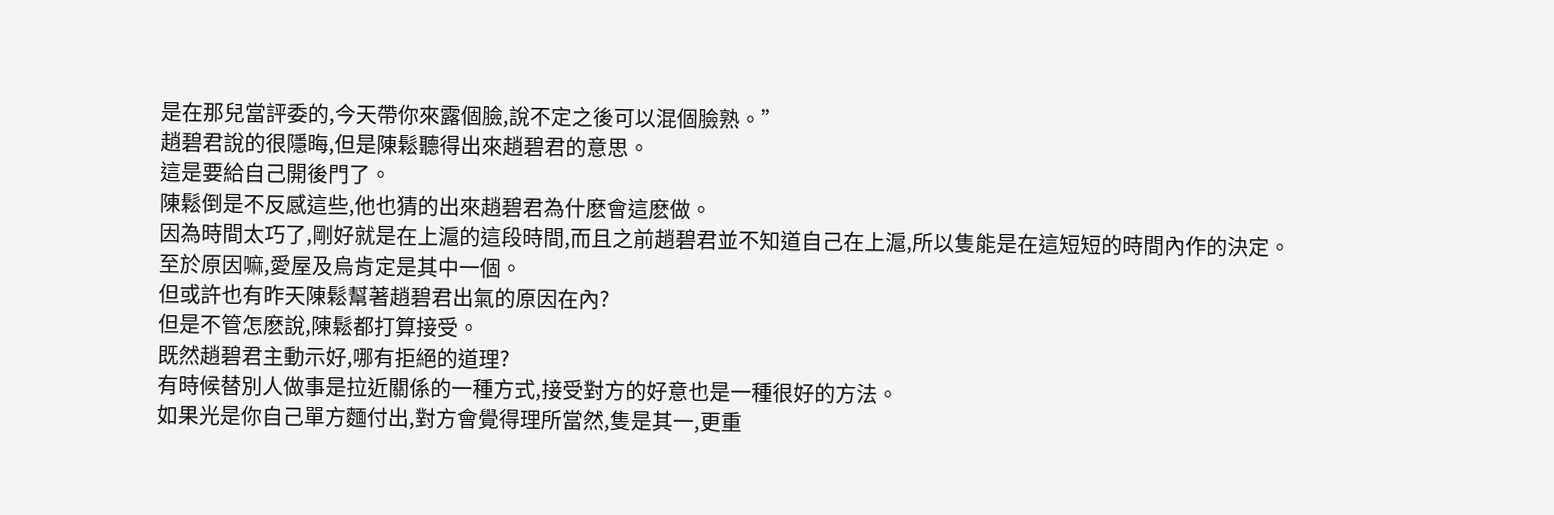是在那兒當評委的,今天帶你來露個臉,說不定之後可以混個臉熟。”
趙碧君說的很隱晦,但是陳鬆聽得出來趙碧君的意思。
這是要給自己開後門了。
陳鬆倒是不反感這些,他也猜的出來趙碧君為什麽會這麽做。
因為時間太巧了,剛好就是在上滬的這段時間,而且之前趙碧君並不知道自己在上滬,所以隻能是在這短短的時間內作的決定。
至於原因嘛,愛屋及烏肯定是其中一個。
但或許也有昨天陳鬆幫著趙碧君出氣的原因在內?
但是不管怎麽說,陳鬆都打算接受。
既然趙碧君主動示好,哪有拒絕的道理?
有時候替別人做事是拉近關係的一種方式,接受對方的好意也是一種很好的方法。
如果光是你自己單方麵付出,對方會覺得理所當然,隻是其一,更重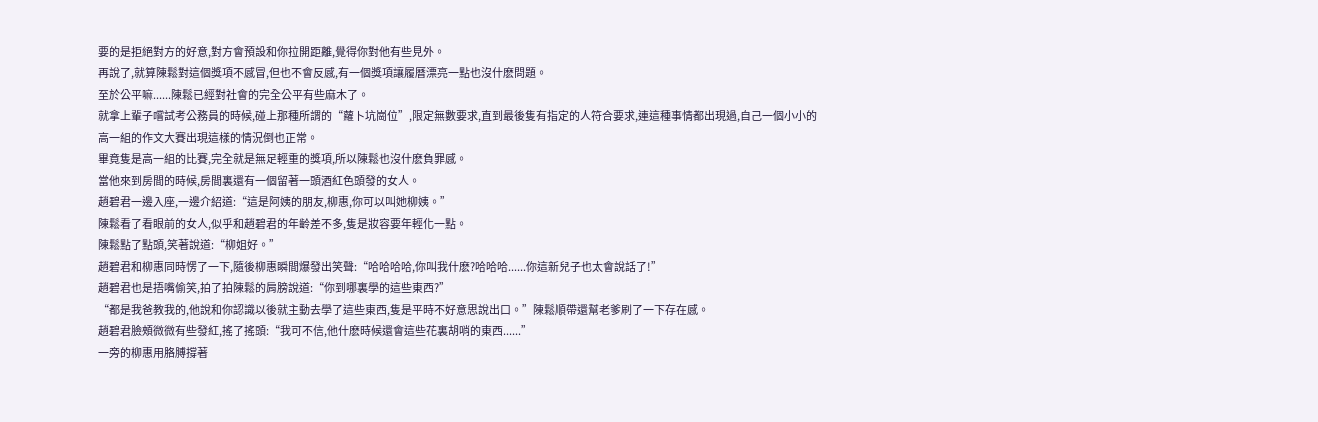要的是拒絕對方的好意,對方會預設和你拉開距離,覺得你對他有些見外。
再說了,就算陳鬆對這個獎項不感冒,但也不會反感,有一個獎項讓履曆漂亮一點也沒什麽問題。
至於公平嘛......陳鬆已經對社會的完全公平有些麻木了。
就拿上輩子嚐試考公務員的時候,碰上那種所謂的“蘿卜坑崗位”,限定無數要求,直到最後隻有指定的人符合要求,連這種事情都出現過,自己一個小小的高一組的作文大賽出現這樣的情況倒也正常。
畢竟隻是高一組的比賽,完全就是無足輕重的獎項,所以陳鬆也沒什麽負罪感。
當他來到房間的時候,房間裏還有一個留著一頭酒紅色頭發的女人。
趙碧君一邊入座,一邊介紹道:“這是阿姨的朋友,柳惠,你可以叫她柳姨。”
陳鬆看了看眼前的女人,似乎和趙碧君的年齡差不多,隻是妝容要年輕化一點。
陳鬆點了點頭,笑著說道:“柳姐好。”
趙碧君和柳惠同時愣了一下,隨後柳惠瞬間爆發出笑聲:“哈哈哈哈,你叫我什麽?哈哈哈......你這新兒子也太會說話了!”
趙碧君也是捂嘴偷笑,拍了拍陳鬆的肩膀說道:“你到哪裏學的這些東西?”
“都是我爸教我的,他說和你認識以後就主動去學了這些東西,隻是平時不好意思說出口。”陳鬆順帶還幫老爹刷了一下存在感。
趙碧君臉頰微微有些發紅,搖了搖頭:“我可不信,他什麽時候還會這些花裏胡哨的東西......”
一旁的柳惠用胳膊撐著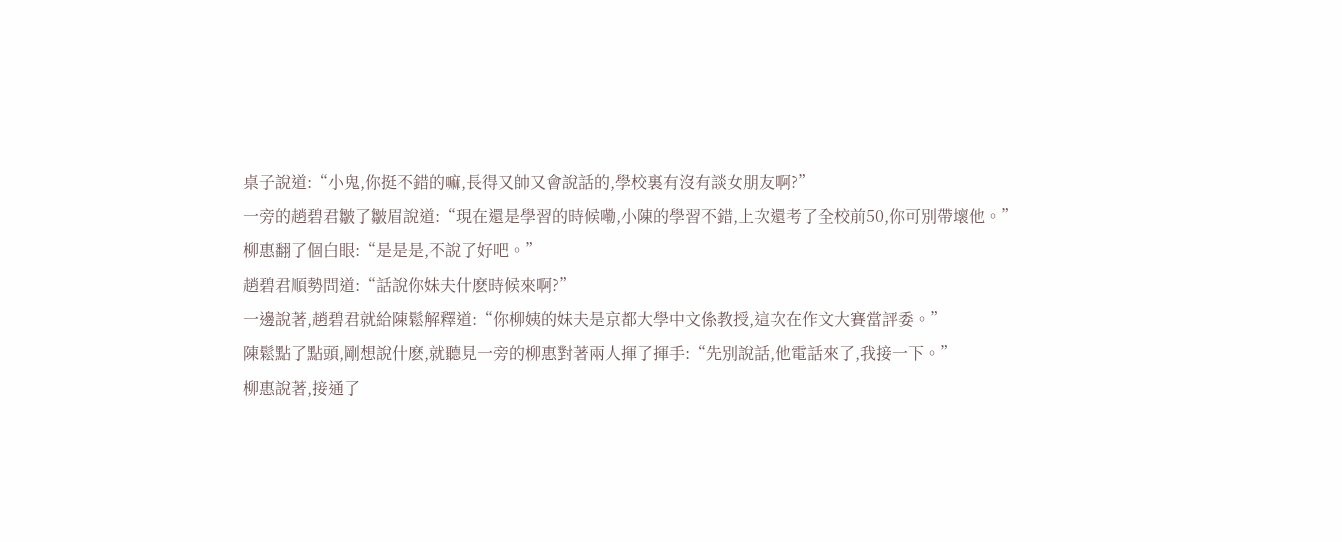桌子說道:“小鬼,你挺不錯的嘛,長得又帥又會說話的,學校裏有沒有談女朋友啊?”
一旁的趙碧君皺了皺眉說道:“現在還是學習的時候嘞,小陳的學習不錯,上次還考了全校前50,你可別帶壞他。”
柳惠翻了個白眼:“是是是,不說了好吧。”
趙碧君順勢問道:“話說你妹夫什麽時候來啊?”
一邊說著,趙碧君就給陳鬆解釋道:“你柳姨的妹夫是京都大學中文係教授,這次在作文大賽當評委。”
陳鬆點了點頭,剛想說什麽,就聽見一旁的柳惠對著兩人揮了揮手:“先別說話,他電話來了,我接一下。”
柳惠說著,接通了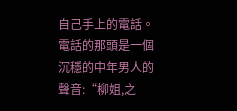自己手上的電話。
電話的那頭是一個沉穩的中年男人的聲音:“柳姐,之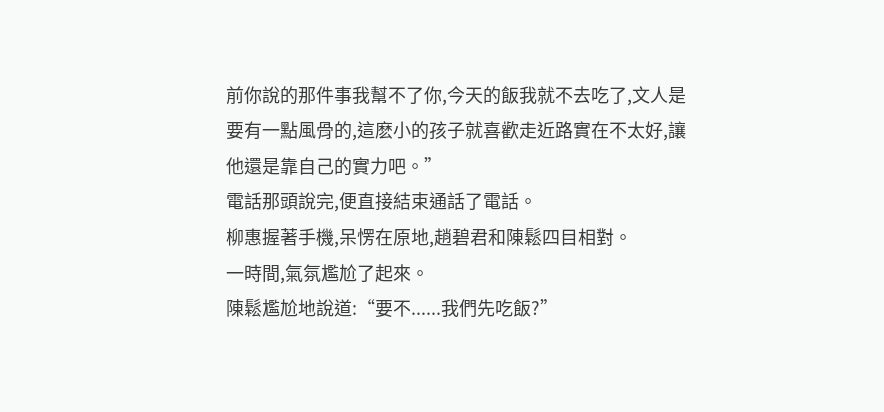前你說的那件事我幫不了你,今天的飯我就不去吃了,文人是要有一點風骨的,這麽小的孩子就喜歡走近路實在不太好,讓他還是靠自己的實力吧。”
電話那頭說完,便直接結束通話了電話。
柳惠握著手機,呆愣在原地,趙碧君和陳鬆四目相對。
一時間,氣氛尷尬了起來。
陳鬆尷尬地說道:“要不......我們先吃飯?”